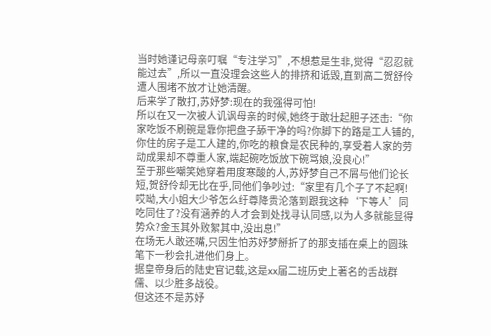当时她谨记母亲叮嘱“专注学习”,不想惹是生非,觉得“忍忍就能过去”,所以一直没理会这些人的排挤和诋毁,直到高二贺舒伶遭人围堵不放才让她清醒。
后来学了散打,苏妤梦:现在的我强得可怕!
所以在又一次被人讥讽母亲的时候,她终于敢壮起胆子还击:“你家吃饭不刷碗是靠你把盘子舔干净的吗?你脚下的路是工人铺的,你住的房子是工人建的,你吃的粮食是农民种的,享受着人家的劳动成果却不尊重人家,端起碗吃饭放下碗骂娘,没良心!”
至于那些嘲笑她穿着用度寒酸的人,苏妤梦自己不屑与他们论长短,贺舒伶却无比在乎,同他们争吵过:“家里有几个子了不起啊!哎呦,大小姐大少爷怎么纡尊降贵沦落到跟我这种‘下等人’同吃同住了?没有涵养的人才会到处找寻认同感,以为人多就能显得势众?金玉其外败絮其中,没出息!”
在场无人敢还嘴,只因生怕苏妤梦掰折了的那支插在桌上的圆珠笔下一秒会扎进他们身上。
据皇帝身后的陆史官记载,这是xx届二班历史上著名的舌战群儒、以少胜多战役。
但这还不是苏妤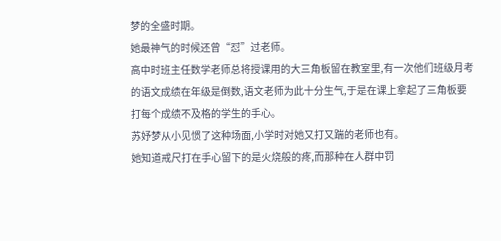梦的全盛时期。
她最神气的时候还曾“怼”过老师。
高中时班主任数学老师总将授课用的大三角板留在教室里,有一次他们班级月考的语文成绩在年级是倒数,语文老师为此十分生气,于是在课上拿起了三角板要打每个成绩不及格的学生的手心。
苏妤梦从小见惯了这种场面,小学时对她又打又踹的老师也有。
她知道戒尺打在手心留下的是火烧般的疼,而那种在人群中罚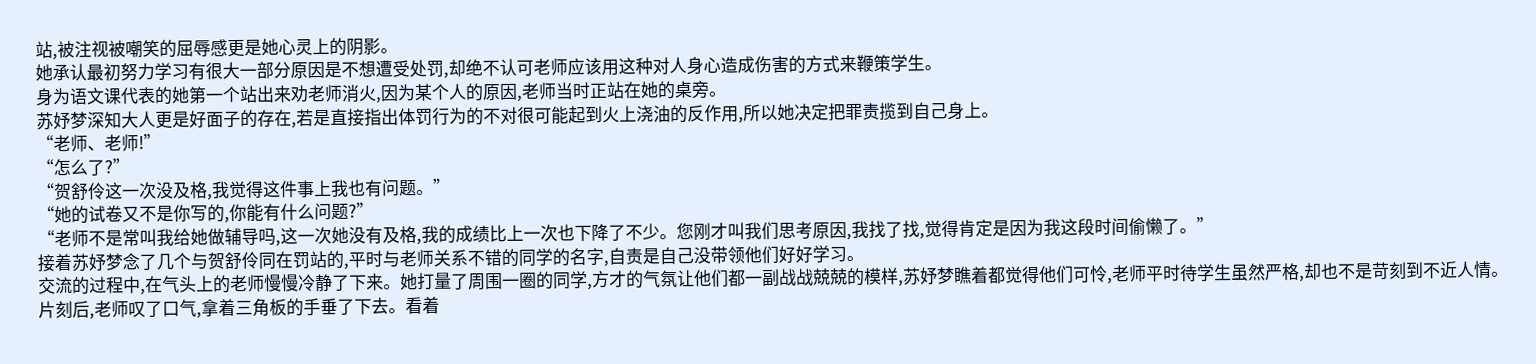站,被注视被嘲笑的屈辱感更是她心灵上的阴影。
她承认最初努力学习有很大一部分原因是不想遭受处罚,却绝不认可老师应该用这种对人身心造成伤害的方式来鞭策学生。
身为语文课代表的她第一个站出来劝老师消火,因为某个人的原因,老师当时正站在她的桌旁。
苏妤梦深知大人更是好面子的存在,若是直接指出体罚行为的不对很可能起到火上浇油的反作用,所以她决定把罪责揽到自己身上。
“老师、老师!”
“怎么了?”
“贺舒伶这一次没及格,我觉得这件事上我也有问题。”
“她的试卷又不是你写的,你能有什么问题?”
“老师不是常叫我给她做辅导吗,这一次她没有及格,我的成绩比上一次也下降了不少。您刚才叫我们思考原因,我找了找,觉得肯定是因为我这段时间偷懒了。”
接着苏妤梦念了几个与贺舒伶同在罚站的,平时与老师关系不错的同学的名字,自责是自己没带领他们好好学习。
交流的过程中,在气头上的老师慢慢冷静了下来。她打量了周围一圈的同学,方才的气氛让他们都一副战战兢兢的模样,苏妤梦瞧着都觉得他们可怜,老师平时待学生虽然严格,却也不是苛刻到不近人情。
片刻后,老师叹了口气,拿着三角板的手垂了下去。看着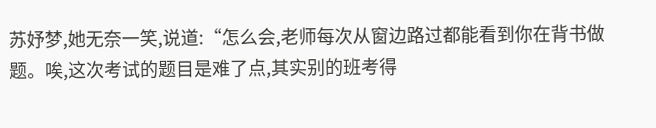苏妤梦,她无奈一笑,说道:“怎么会,老师每次从窗边路过都能看到你在背书做题。唉,这次考试的题目是难了点,其实别的班考得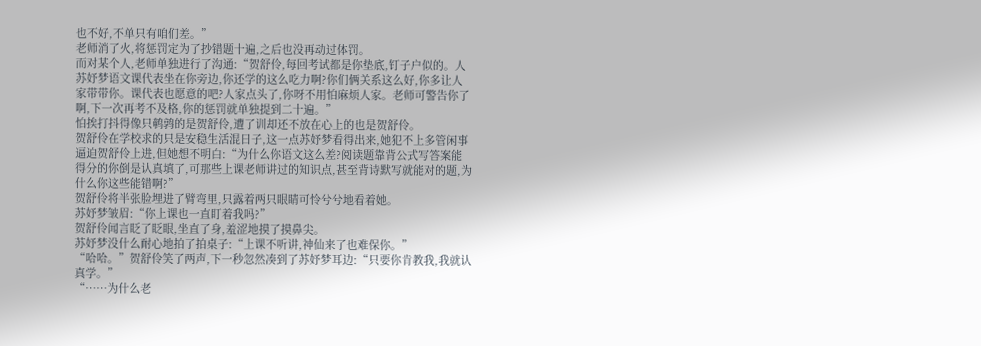也不好,不单只有咱们差。”
老师消了火,将惩罚定为了抄错题十遍,之后也没再动过体罚。
而对某个人,老师单独进行了沟通:“贺舒伶,每回考试都是你垫底,钉子户似的。人苏妤梦语文课代表坐在你旁边,你还学的这么吃力啊?你们俩关系这么好,你多让人家带带你。课代表也愿意的吧?人家点头了,你呀不用怕麻烦人家。老师可警告你了啊,下一次再考不及格,你的惩罚就单独提到二十遍。”
怕挨打抖得像只鹌鹑的是贺舒伶,遭了训却还不放在心上的也是贺舒伶。
贺舒伶在学校求的只是安稳生活混日子,这一点苏妤梦看得出来,她犯不上多管闲事逼迫贺舒伶上进,但她想不明白:“为什么你语文这么差?阅读题靠背公式写答案能得分的你倒是认真填了,可那些上课老师讲过的知识点,甚至背诗默写就能对的题,为什么你这些能错啊?”
贺舒伶将半张脸埋进了臂弯里,只露着两只眼睛可怜兮兮地看着她。
苏妤梦皱眉:“你上课也一直盯着我吗?”
贺舒伶闻言眨了眨眼,坐直了身,羞涩地摸了摸鼻尖。
苏妤梦没什么耐心地拍了拍桌子:“上课不听讲,神仙来了也难保你。”
“哈哈。”贺舒伶笑了两声,下一秒忽然凑到了苏妤梦耳边:“只要你肯教我,我就认真学。”
“……为什么老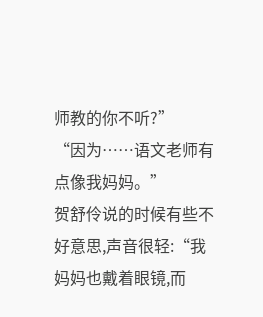师教的你不听?”
“因为……语文老师有点像我妈妈。”
贺舒伶说的时候有些不好意思,声音很轻:“我妈妈也戴着眼镜,而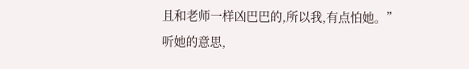且和老师一样凶巴巴的,所以我,有点怕她。”
听她的意思,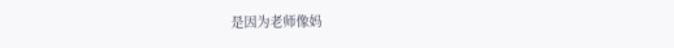是因为老师像妈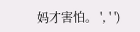妈才害怕。 ', ' ')